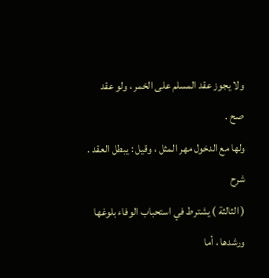ولا يجوز عقد المسلم على الخمر ، ولو عقد صح .
ولها مع الدخول مهر المثل ، وقيل : يبطل العقد .
شرح
( الثالثة ) يشترط في استحباب الوفاء بلوغها ورشدها ، أما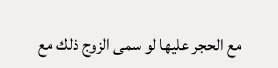مع الحجر عليها لو سمى الزوج ذلك مع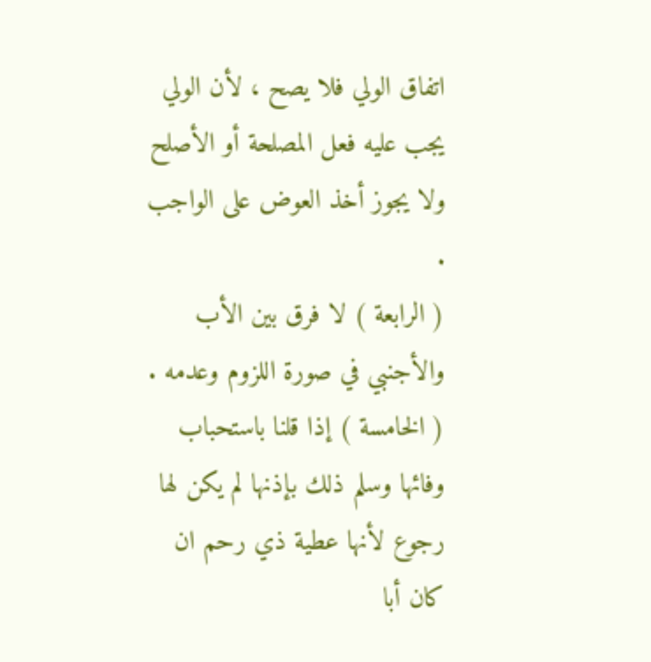اتفاق الولي فلا يصح ، لأن الولي يجب عليه فعل المصلحة أو الأصلح ولا يجوز أخذ العوض على الواجب .
( الرابعة ) لا فرق بين الأب والأجنبي في صورة اللزوم وعدمه .
( الخامسة ) إذا قلنا باستحباب وفائها وسلم ذلك بإذنها لم يكن لها رجوع لأنها عطية ذي رحم ان كان أبا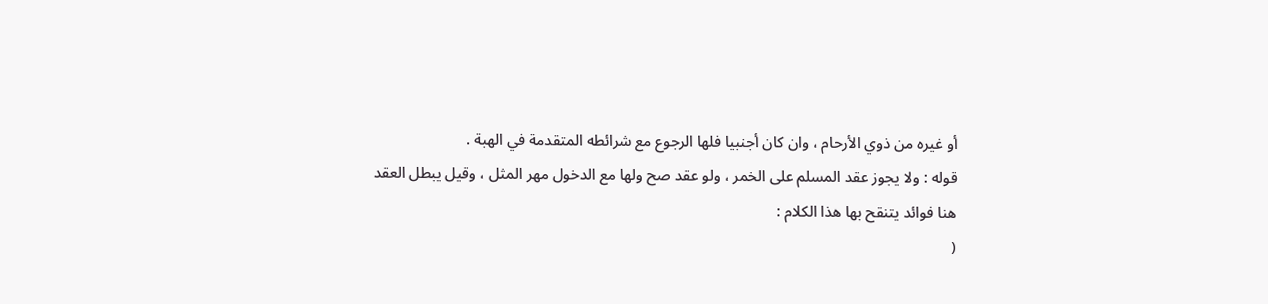أو غيره من ذوي الأرحام ، وان كان أجنبيا فلها الرجوع مع شرائطه المتقدمة في الهبة .
قوله : ولا يجوز عقد المسلم على الخمر ، ولو عقد صح ولها مع الدخول مهر المثل ، وقيل يبطل العقد
هنا فوائد يتنقح بها هذا الكلام :
(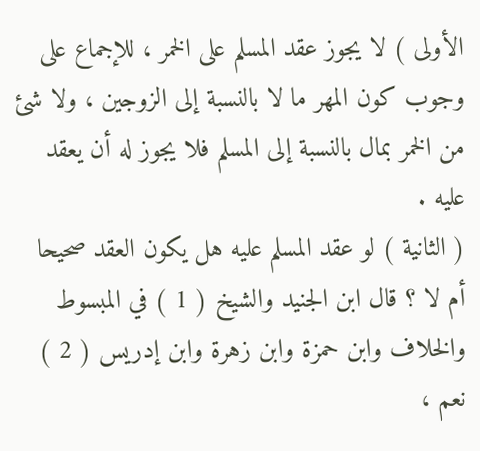الأولى ) لا يجوز عقد المسلم على الخمر ، للإجماع على وجوب كون المهر ما لا بالنسبة إلى الزوجين ، ولا شئ من الخمر بمال بالنسبة إلى المسلم فلا يجوز له أن يعقد عليه .
( الثانية ) لو عقد المسلم عليه هل يكون العقد صحيحا أم لا ؟ قال ابن الجنيد والشيخ ( 1 ) في المبسوط والخلاف وابن حمزة وابن زهرة وابن إدريس ( 2 ) نعم ،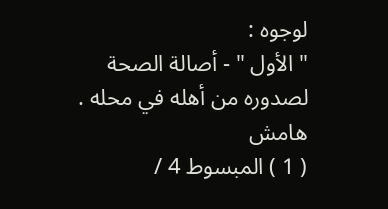لوجوه :
" الأول " - أصالة الصحة لصدوره من أهله في محله .
هامش
( 1 ) المبسوط 4 /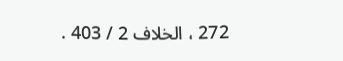272 ، الخلاف 2 / 403 .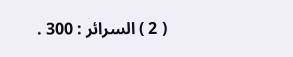( 2 ) السرائر : 300 .